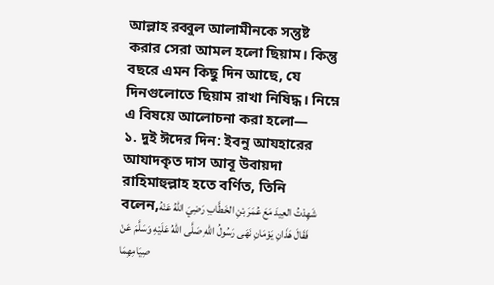আল্লাহ রব্বুল আলামীনকে সন্তুষ্ট করার সেরা আমল হলো ছিয়াম। কিন্তু বছরে এমন কিছু দিন আছে, যে দিনগুলোতে ছিয়াম রাখা নিষিদ্ধ। নিম্নে এ বিষয়ে আলোচনা করা হলো—
১. দুই ঈদের দিন: ইবনু আযহারের আযাদকৃত দাস আবূ উবায়দা রাহিমাহুল্লাহ হতে বর্ণিত, তিনি বলেন,شَهِدْتُ العِيدَ مَعَ عُمَرَ بْنِ الخَطَّابِ رَضِيَ اللهُ عَنْهُ فَقَالَ هَذَانِ يَوْمَانِ نَهَى رَسُولُ اللهِ صَلَّى اللهُ عَلَيْهِ وَسَلَّمَ عَنْ صِيَامِهِمَا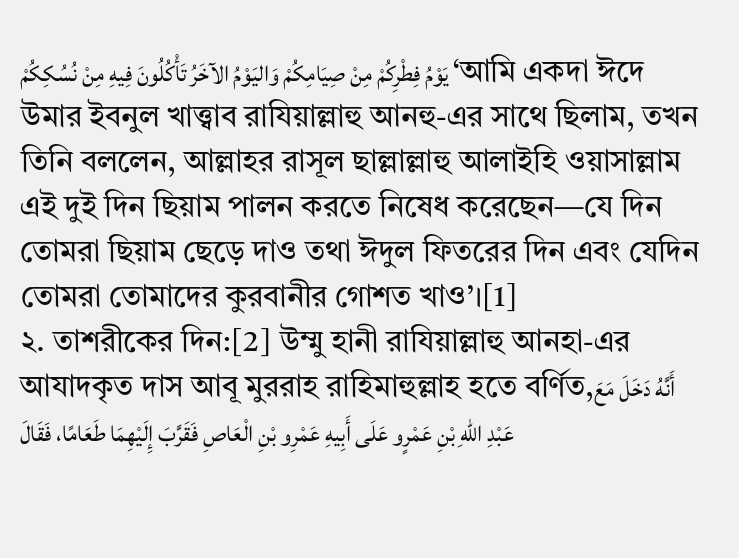يَوْمُ فِطْرِكُمْ مِنْ صِيَامِكُمْ وَاليَوْمُ الآخَرُ تَأْكُلُونَ فِيهِ مِنْ نُسُكِكُمْ ‘আমি একদা ঈদে উমার ইবনুল খাত্ত্বাব রাযিয়াল্লাহু আনহু-এর সাথে ছিলাম, তখন তিনি বললেন, আল্লাহর রাসূল ছাল্লাল্লাহু আলাইহি ওয়াসাল্লাম এই দুই দিন ছিয়াম পালন করতে নিষেধ করেছেন—যে দিন তোমরা ছিয়াম ছেড়ে দাও তথা ঈদুল ফিতরের দিন এবং যেদিন তোমরা তোমাদের কুরবানীর গোশত খাও’।[1]
২. তাশরীকের দিন:[2] উম্মু হানী রাযিয়াল্লাহু আনহা-এর আযাদকৃত দাস আবূ মুররাহ রাহিমাহুল্লাহ হতে বর্ণিত,أَنَّهُ دَخَلَ مَعَ عَبْدِ اللهِ بْنِ عَمْرٍو عَلَى أَبِيهِ عَمْرِو بْنِ الْعَاصِ فَقَرَّبَ إِلَيْهِمَا طَعَامًا، فَقَالَ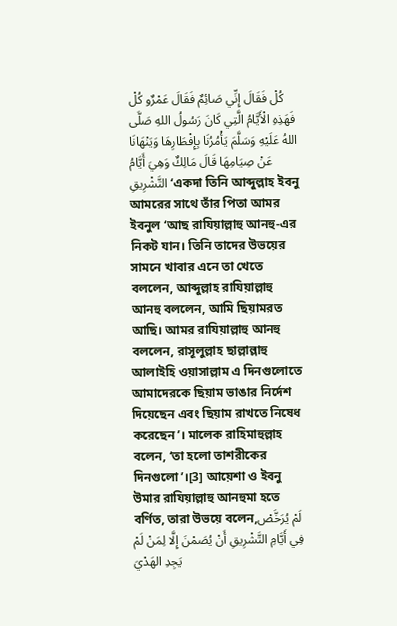كُلْ فَقَالَ إِنِّي صَائِمٌ فَقَالَ عَمْرٌو كُلْ فَهَذِهِ الْأَيَّامُ الَّتِي كَانَ رَسُولُ اللهِ صَلَّى اللهُ عَلَيْهِ وَسَلَّمَ يَأْمُرُنَا بِإِفْطَارِهَا وَيَنْهَانَا عَنْ صِيَامِهَا قَالَ مَالِكٌ وَهِيَ أَيَّامُ التَّشْرِيقِ ‘একদা তিনি আব্দুল্লাহ ইবনু আমরের সাথে তাঁর পিতা আমর ইবনুল ‘আছ রাযিয়াল্লাহু আনহু-এর নিকট যান। তিনি তাদের উভয়ের সামনে খাবার এনে তা খেতে বললেন, আব্দুল্লাহ রাযিয়াল্লাহু আনহু বললেন, আমি ছিয়ামরত আছি। আমর রাযিয়াল্লাহু আনহু বললেন, রাসূলুল্লাহ ছাল্লাল্লাহু আলাইহি ওয়াসাল্লাম এ দিনগুলোতে আমাদেরকে ছিয়াম ভাঙার নির্দেশ দিয়েছেন এবং ছিয়াম রাখতে নিষেধ করেছেন’। মালেক রাহিমাহুল্লাহ বলেন, ‘তা হলো তাশরীকের দিনগুলো’।[3] আয়েশা ও ইবনু উমার রাযিয়াল্লাহু আনহুমা হতে বর্ণিত, তারা উভয়ে বলেন,لَمْ يُرَخَّصْ فِي أَيَّامِ التَّشْرِيقِ أَنْ يُصَمْنَ إِلَّا لِمَنْ لَمْ يَجِدِ الهَدْيَ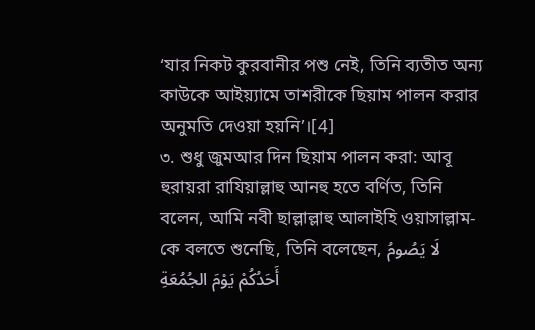‘যার নিকট কুরবানীর পশু নেই, তিনি ব্যতীত অন্য কাউকে আইয়্যামে তাশরীকে ছিয়াম পালন করার অনুমতি দেওয়া হয়নি’।[4]
৩. শুধু জুমআর দিন ছিয়াম পালন করা: আবূ হুরায়রা রাযিয়াল্লাহু আনহু হতে বর্ণিত, তিনি বলেন, আমি নবী ছাল্লাল্লাহু আলাইহি ওয়াসাল্লাম-কে বলতে শুনেছি, তিনি বলেছেন, لَا يَصُومُ أَحَدُكُمْ يَوْمَ الجُمُعَةِ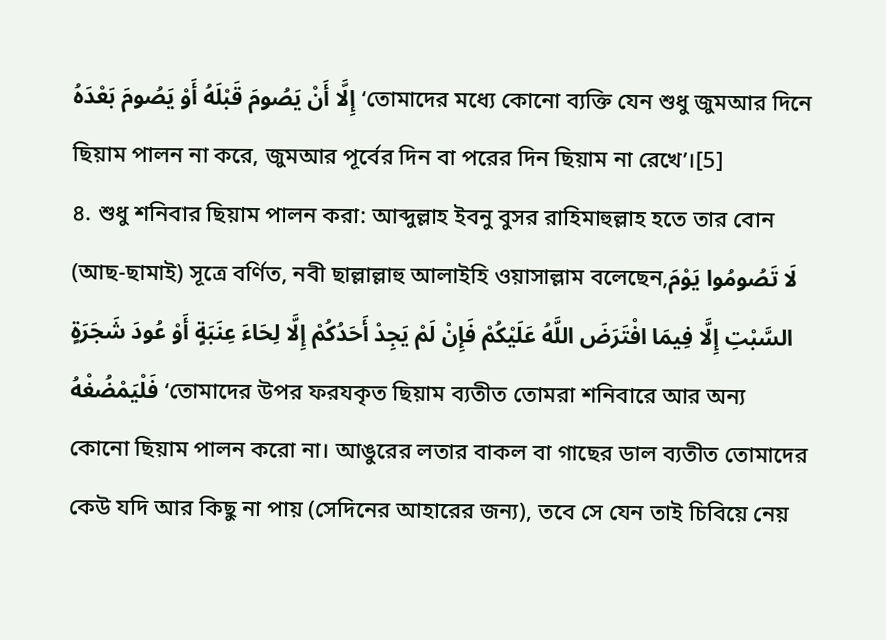إِلَّا أَنْ يَصُومَ قَبْلَهُ أَوْ يَصُومَ بَعْدَهُ ‘তোমাদের মধ্যে কোনো ব্যক্তি যেন শুধু জুমআর দিনে ছিয়াম পালন না করে, জুমআর পূর্বের দিন বা পরের দিন ছিয়াম না রেখে’।[5]
৪. শুধু শনিবার ছিয়াম পালন করা: আব্দুল্লাহ ইবনু বুসর রাহিমাহুল্লাহ হতে তার বোন (আছ-ছামাই) সূত্রে বর্ণিত, নবী ছাল্লাল্লাহু আলাইহি ওয়াসাল্লাম বলেছেন,لَا تَصُومُوا يَوْمَ السَّبْتِ إِلَّا فِيمَا افْتَرَضَ اللَّهُ عَلَيْكُمْ فَإِنْ لَمْ يَجِدْ أَحَدُكُمْ إِلَّا لِحَاءَ عِنَبَةٍ أَوْ عُودَ شَجَرَةٍ فَلْيَمْضُغْهُ ‘তোমাদের উপর ফরযকৃত ছিয়াম ব্যতীত তোমরা শনিবারে আর অন্য কোনো ছিয়াম পালন করো না। আঙুরের লতার বাকল বা গাছের ডাল ব্যতীত তোমাদের কেউ যদি আর কিছু না পায় (সেদিনের আহারের জন্য), তবে সে যেন তাই চিবিয়ে নেয়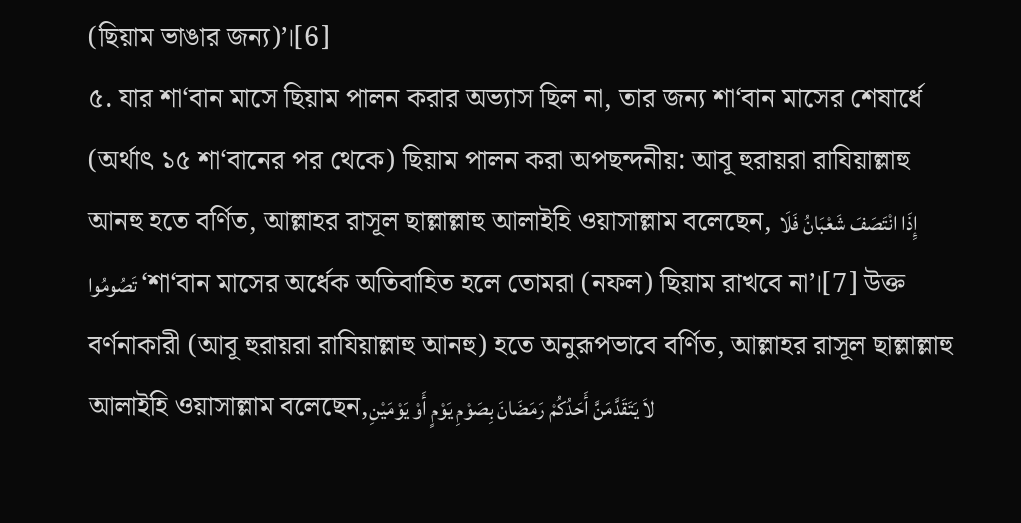(ছিয়াম ভাঙার জন্য)’।[6]
৫. যার শা‘বান মাসে ছিয়াম পালন করার অভ্যাস ছিল না, তার জন্য শা‘বান মাসের শেষার্ধে (অর্থাৎ ১৫ শা‘বানের পর থেকে) ছিয়াম পালন করা অপছন্দনীয়: আবূ হুরায়রা রাযিয়াল্লাহু আনহু হতে বর্ণিত, আল্লাহর রাসূল ছাল্লাল্লাহু আলাইহি ওয়াসাল্লাম বলেছেন, إِذَا انْتَصَفَ شَعْبَانُ فَلَا تَصُومُوا ‘শা‘বান মাসের অর্ধেক অতিবাহিত হলে তোমরা (নফল) ছিয়াম রাখবে না’।[7] উক্ত বর্ণনাকারী (আবূ হুরায়রা রাযিয়াল্লাহু আনহু) হতে অনুরূপভাবে বর্ণিত, আল্লাহর রাসূল ছাল্লাল্লাহু আলাইহি ওয়াসাল্লাম বলেছেন,لاَ يَتَقَدَّمَنَّ أَحَدُكُمْ رَمَضَانَ بِصَوْمِ يَوْمٍ أَوْ يَوْمَيْنِ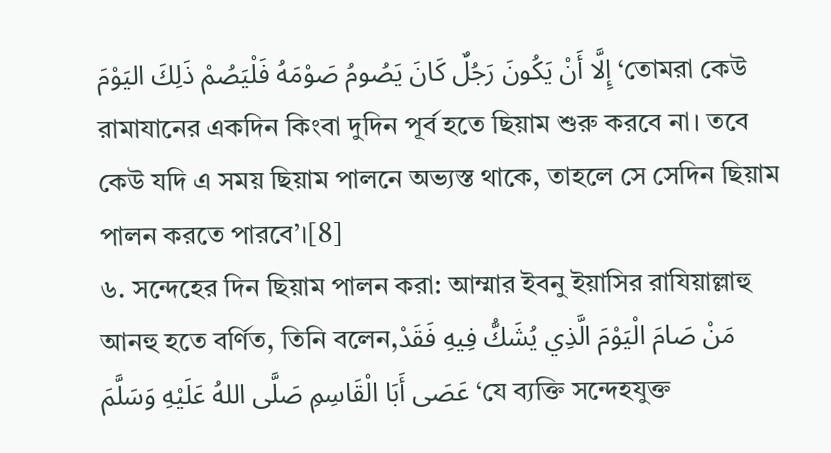إِلَّا أَنْ يَكُونَ رَجُلٌ كَانَ يَصُومُ صَوْمَهُ فَلْيَصُمْ ذَلِكَ اليَوْمَ ‘তোমরা কেউ রামাযানের একদিন কিংবা দুদিন পূর্ব হতে ছিয়াম শুরু করবে না। তবে কেউ যদি এ সময় ছিয়াম পালনে অভ্যস্ত থাকে, তাহলে সে সেদিন ছিয়াম পালন করতে পারবে’।[8]
৬. সন্দেহের দিন ছিয়াম পালন করা: আম্মার ইবনু ইয়াসির রাযিয়াল্লাহু আনহু হতে বর্ণিত, তিনি বলেন,مَنْ صَامَ الْيَوْمَ الَّذِي يُشَكُّ فِيهِ فَقَدْ عَصَى أَبَا الْقَاسِمِ صَلَّى اللهُ عَلَيْهِ وَسَلَّمَ ‘যে ব্যক্তি সন্দেহযুক্ত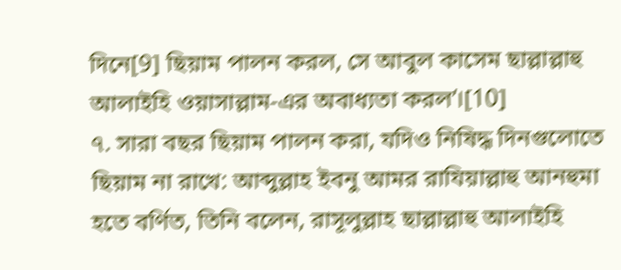দিনে[9] ছিয়াম পালন করল, সে আবুল কাসেম ছাল্লাল্লাহু আলাইহি ওয়াসাল্লাম-এর অবাধ্যতা করল’।[10]
৭. সারা বছর ছিয়াম পালন করা, যদিও নিষিদ্ধ দিনগুলোতে ছিয়াম না রাখে: আব্দুল্লাহ ইবনু আমর রাযিয়াল্লাহু আনহুমা হতে বর্ণিত, তিনি বলেন, রাসূলুল্লাহ ছাল্লাল্লাহু আলাইহি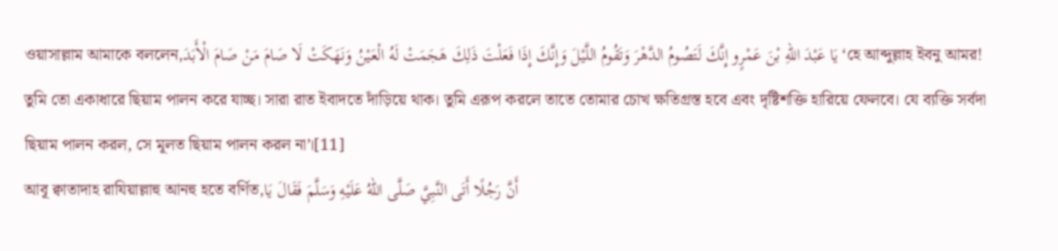ওয়াসাল্লাম আমাকে বললেন,يَا عَبْدَ اللهِ بْنَ عَمْرٍو إِنَّكَ لَتَصُومُ الدَّهْرَ وَتَقُومُ اللَّيْلَ وَإِنَّكَ إِذَا فَعَلْتَ ذَلِكَ هَجَمَتْ لَهُ الْعَيْنُ وَنَهَكَتْ لَا صَامَ مَنْ صَامَ الْأَبَدَ ‘হে আব্দুল্লাহ ইবনু আমর! তুমি তো একাধারে ছিয়াম পালন করে যাচ্ছ। সারা রাত ইবাদতে দাঁড়িয়ে থাক। তুমি এরূপ করলে তাতে তোমার চোখ ক্ষতিগ্রস্ত হবে এবং দৃষ্টিশক্তি হারিয়ে ফেলবে। যে ব্যক্তি সর্বদা ছিয়াম পালন করল, সে মূলত ছিয়াম পালন করল না’।[11]
আবূ ক্বাতাদাহ রাযিয়াল্লাহু আনহু হতে বর্ণিত,أَنَّ رَجُلًا أَتَى النَّبِيَّ صَلَّى اللهُ عَلَيْهِ وَسَلَّمَ فَقَالَ يَا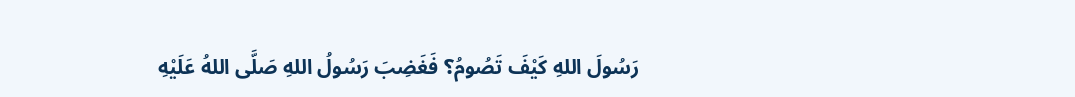رَسُولَ اللهِ كَيْفَ تَصُومُ؟ فَغَضِبَ رَسُولُ اللهِ صَلَّى اللهُ عَلَيْهِ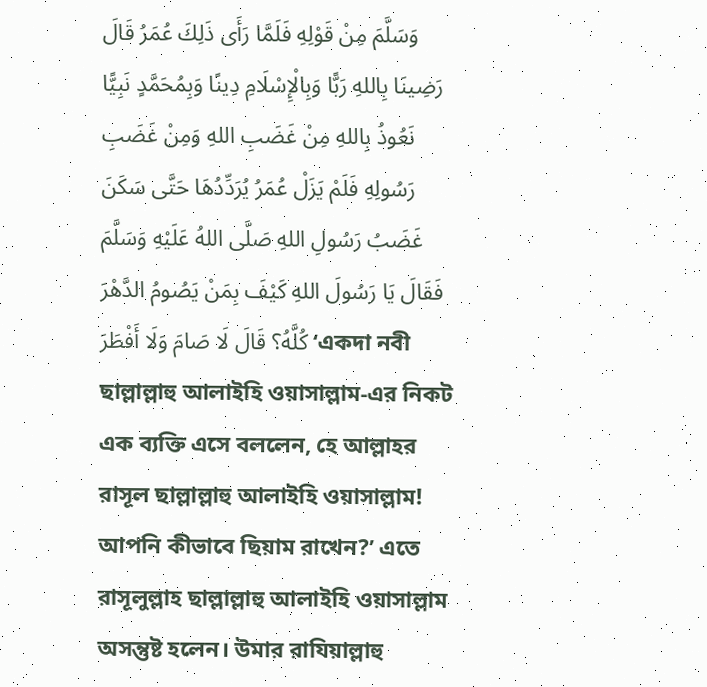وَسَلَّمَ مِنْ قَوْلِهِ فَلَمَّا رَأَى ذَلِكَ عُمَرُ قَالَ رَضِينَا بِاللهِ رَبًّا وَبِالْإِسْلَامِ دِينًا وَبِمُحَمَّدٍ نَبِيًّا نَعُوذُ بِاللهِ مِنْ غَضَبِ اللهِ وَمِنْ غَضَبِ رَسُولِهِ فَلَمْ يَزَلْ عُمَرُ يُرَدِّدُهَا حَتَّى سَكَنَ غَضَبُ رَسُولِ اللهِ صَلَّى اللهُ عَلَيْهِ وَسَلَّمَ فَقَالَ يَا رَسُولَ اللهِ كَيْفَ بِمَنْ يَصُومُ الدَّهْرَ كُلَّهُ؟ قَالَ لَا صَامَ وَلَا أَفْطَرَ ‘একদা নবী ছাল্লাল্লাহু আলাইহি ওয়াসাল্লাম-এর নিকট এক ব্যক্তি এসে বললেন, হে আল্লাহর রাসূল ছাল্লাল্লাহু আলাইহি ওয়াসাল্লাম! আপনি কীভাবে ছিয়াম রাখেন?’ এতে রাসূলুল্লাহ ছাল্লাল্লাহু আলাইহি ওয়াসাল্লাম অসন্তুষ্ট হলেন। উমার রাযিয়াল্লাহু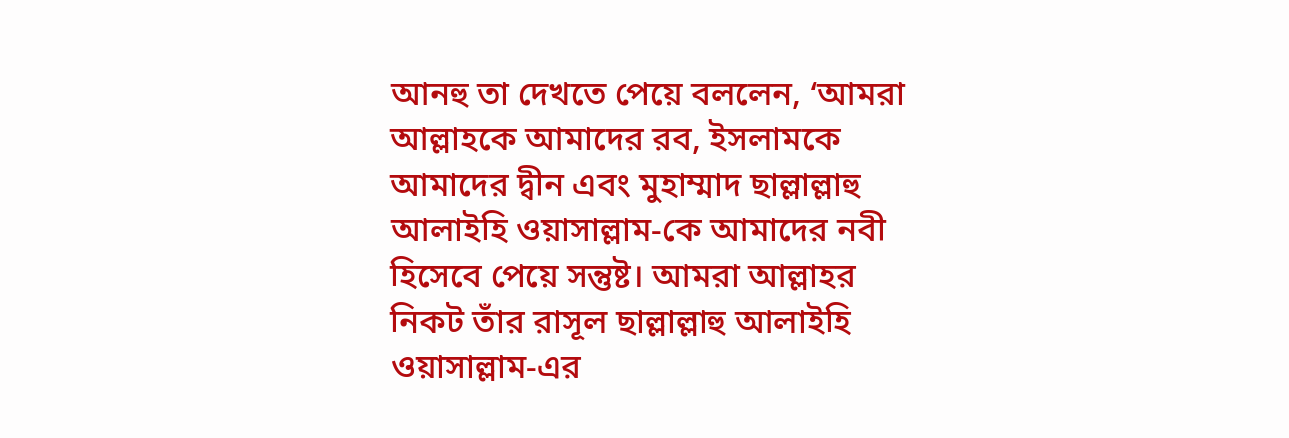আনহু তা দেখতে পেয়ে বললেন, ‘আমরা আল্লাহকে আমাদের রব, ইসলামকে আমাদের দ্বীন এবং মুহাম্মাদ ছাল্লাল্লাহু আলাইহি ওয়াসাল্লাম-কে আমাদের নবী হিসেবে পেয়ে সন্তুষ্ট। আমরা আল্লাহর নিকট তাঁর রাসূল ছাল্লাল্লাহু আলাইহি ওয়াসাল্লাম-এর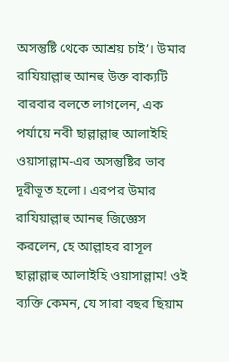অসন্তুষ্টি থেকে আশ্রয় চাই’। উমার রাযিয়াল্লাহু আনহু উক্ত বাক্যটি বারবার বলতে লাগলেন, এক পর্যায়ে নবী ছাল্লাল্লাহু আলাইহি ওয়াসাল্লাম-এর অসন্তুষ্টির ভাব দূরীভূত হলো। এরপর উমার রাযিয়াল্লাহু আনহু জিজ্ঞেস করলেন, হে আল্লাহর রাসূল ছাল্লাল্লাহু আলাইহি ওয়াসাল্লাম! ওই ব্যক্তি কেমন, যে সারা বছর ছিয়াম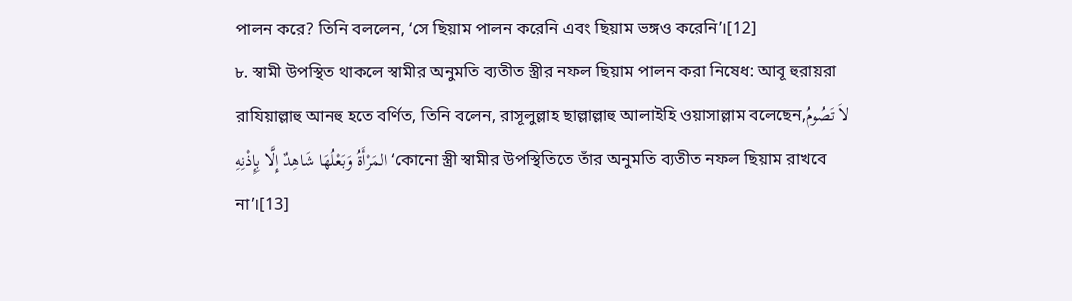পালন করে? তিনি বললেন, ‘সে ছিয়াম পালন করেনি এবং ছিয়াম ভঙ্গও করেনি’।[12]
৮. স্বামী উপস্থিত থাকলে স্বামীর অনুমতি ব্যতীত স্ত্রীর নফল ছিয়াম পালন করা নিষেধ: আবূ হুরায়রা রাযিয়াল্লাহু আনহু হতে বর্ণিত, তিনি বলেন, রাসূলুল্লাহ ছাল্লাল্লাহু আলাইহি ওয়াসাল্লাম বলেছেন,لاَ تَصُومُ المَرْأَةُ وَبَعْلُهَا شَاهِدٌ إِلَّا بِإِذْنِهِ ‘কোনো স্ত্রী স্বামীর উপস্থিতিতে তাঁর অনুমতি ব্যতীত নফল ছিয়াম রাখবে না’।[13]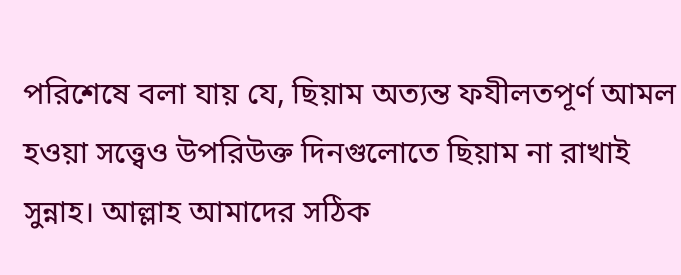পরিশেষে বলা যায় যে, ছিয়াম অত্যন্ত ফযীলতপূর্ণ আমল হওয়া সত্ত্বেও উপরিউক্ত দিনগুলোতে ছিয়াম না রাখাই সুন্নাহ। আল্লাহ আমাদের সঠিক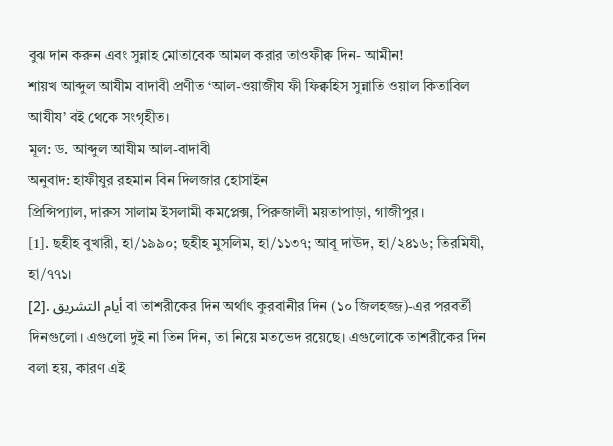বুঝ দান করুন এবং সুন্নাহ মোতাবেক আমল করার তাওফীক্ব দিন- আমীন!
শায়খ আব্দুল আযীম বাদাবী প্রণীত ‘আল-ওয়াজীয ফী ফিক্বহিস সুন্নাতি ওয়াল কিতাবিল আযীয’ বই থেকে সংগৃহীত।
মূল: ড. আব্দুল আযীম আল-বাদাবী
অনুবাদ: হাফীযুর রহমান বিন দিলজার হোসাইন
প্রিন্সিপ্যাল, দারুস সালাম ইসলামী কমপ্লেক্স, পিরুজালী ময়তাপাড়া, গাজীপুর।
[1]. ছহীহ বুখারী, হা/১৯৯০; ছহীহ মুসলিম, হা/১১৩৭; আবূ দাঊদ, হা/২৪১৬; তিরমিযী, হা/৭৭১।
[2]. أيام التشريق বা তাশরীকের দিন অর্থাৎ কুরবানীর দিন (১০ জিলহজ্জ)-এর পরবর্তী দিনগুলো। এগুলো দুই না তিন দিন, তা নিয়ে মতভেদ রয়েছে। এগুলোকে তাশরীকের দিন বলা হয়, কারণ এই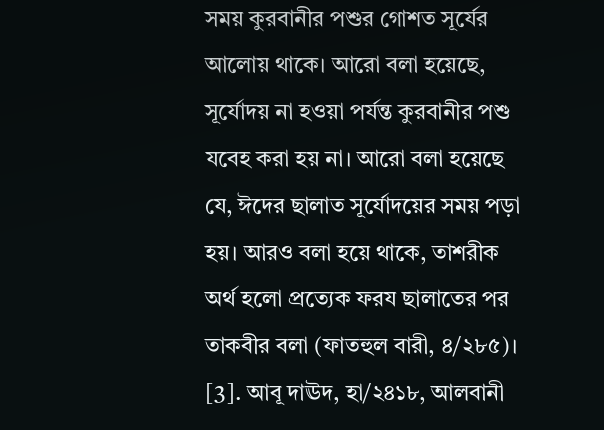সময় কুরবানীর পশুর গোশত সূর্যের আলোয় থাকে। আরো বলা হয়েছে, সূর্যোদয় না হওয়া পর্যন্ত কুরবানীর পশু যবেহ করা হয় না। আরো বলা হয়েছে যে, ঈদের ছালাত সূর্যোদয়ের সময় পড়া হয়। আরও বলা হয়ে থাকে, তাশরীক অর্থ হলো প্রত্যেক ফরয ছালাতের পর তাকবীর বলা (ফাতহুল বারী, ৪/২৮৫)।
[3]. আবূ দাঊদ, হা/২৪১৮, আলবানী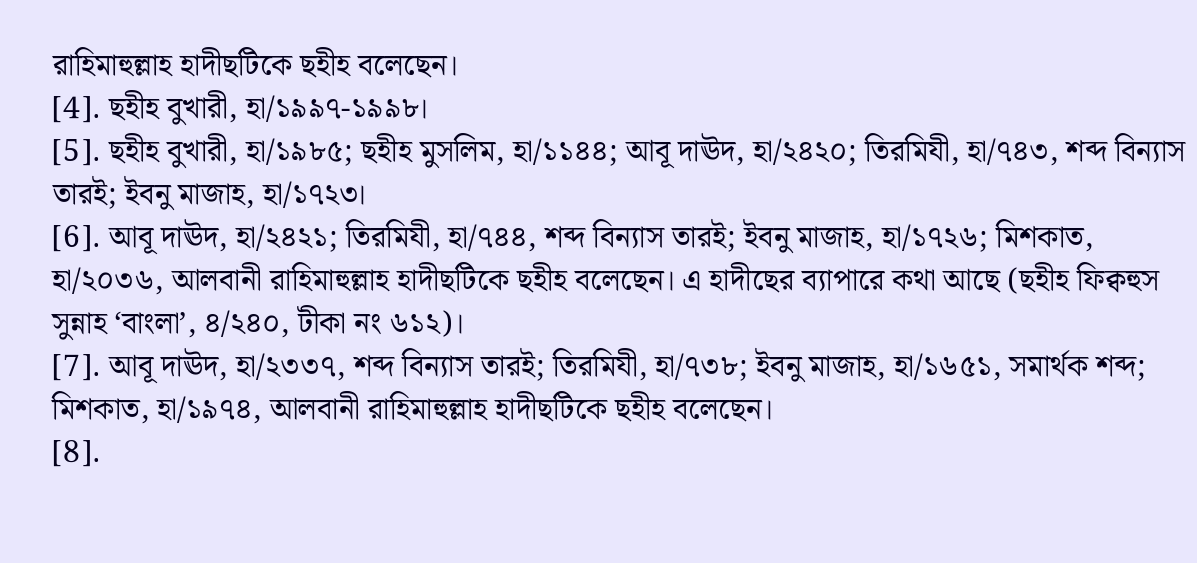রাহিমাহুল্লাহ হাদীছটিকে ছহীহ বলেছেন।
[4]. ছহীহ বুখারী, হা/১৯৯৭-১৯৯৮।
[5]. ছহীহ বুখারী, হা/১৯৮৫; ছহীহ মুসলিম, হা/১১৪৪; আবূ দাঊদ, হা/২৪২০; তিরমিযী, হা/৭৪৩, শব্দ বিন্যাস তারই; ইবনু মাজাহ, হা/১৭২৩।
[6]. আবূ দাঊদ, হা/২৪২১; তিরমিযী, হা/৭৪৪, শব্দ বিন্যাস তারই; ইবনু মাজাহ, হা/১৭২৬; মিশকাত, হা/২০৩৬, আলবানী রাহিমাহুল্লাহ হাদীছটিকে ছহীহ বলেছেন। এ হাদীছের ব্যাপারে কথা আছে (ছহীহ ফিক্বহুস সুন্নাহ ‘বাংলা’, ৪/২৪০, টীকা নং ৬১২)।
[7]. আবূ দাঊদ, হা/২৩৩৭, শব্দ বিন্যাস তারই; তিরমিযী, হা/৭৩৮; ইবনু মাজাহ, হা/১৬৫১, সমার্থক শব্দ; মিশকাত, হা/১৯৭৪, আলবানী রাহিমাহুল্লাহ হাদীছটিকে ছহীহ বলেছেন।
[8].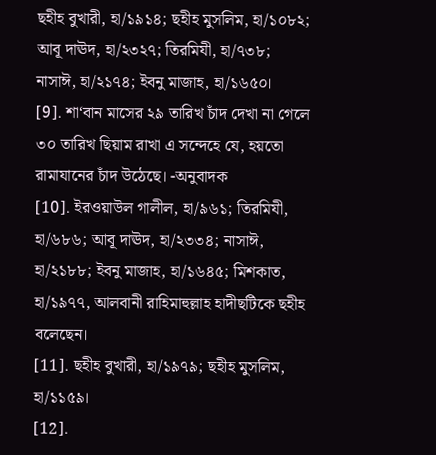ছহীহ বুখারী, হা/১৯১৪; ছহীহ মুসলিম, হা/১০৮২; আবূ দাঊদ, হা/২৩২৭; তিরমিযী, হা/৭৩৮; নাসাঈ, হা/২১৭৪; ইবনু মাজাহ, হা/১৬৫০।
[9]. শা‘বান মাসের ২৯ তারিখ চাঁদ দেখা না গেলে ৩০ তারিখ ছিয়াম রাখা এ সন্দেহে যে, হয়তো রামাযানের চাঁদ উঠেছে। -অনুবাদক
[10]. ইরওয়াউল গালীল, হা/৯৬১; তিরমিযী, হা/৬৮৬; আবূ দাঊদ, হা/২৩৩৪; নাসাঈ, হা/২১৮৮; ইবনু মাজাহ, হা/১৬৪৫; মিশকাত, হা/১৯৭৭, আলবানী রাহিমাহুল্লাহ হাদীছটিকে ছহীহ বলেছেন।
[11]. ছহীহ বুখারী, হা/১৯৭৯; ছহীহ মুসলিম, হা/১১৫৯।
[12].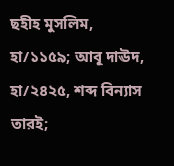ছহীহ মুসলিম, হা/১১৫৯; আবূ দাঊদ, হা/২৪২৫, শব্দ বিন্যাস তারই;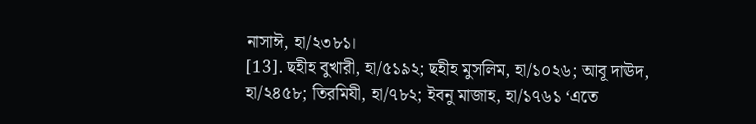নাসাঈ, হা/২৩৮১।
[13]. ছহীহ বুখারী, হা/৫১৯২; ছহীহ মুসলিম, হা/১০২৬; আবূ দাঊদ, হা/২৪৫৮; তিরমিযী, হা/৭৮২; ইবনু মাজাহ, হা/১৭৬১ ‘এতে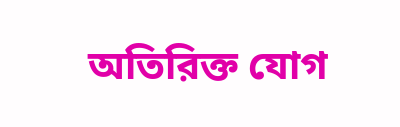অতিরিক্ত যোগ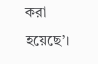করা হয়েছে’।